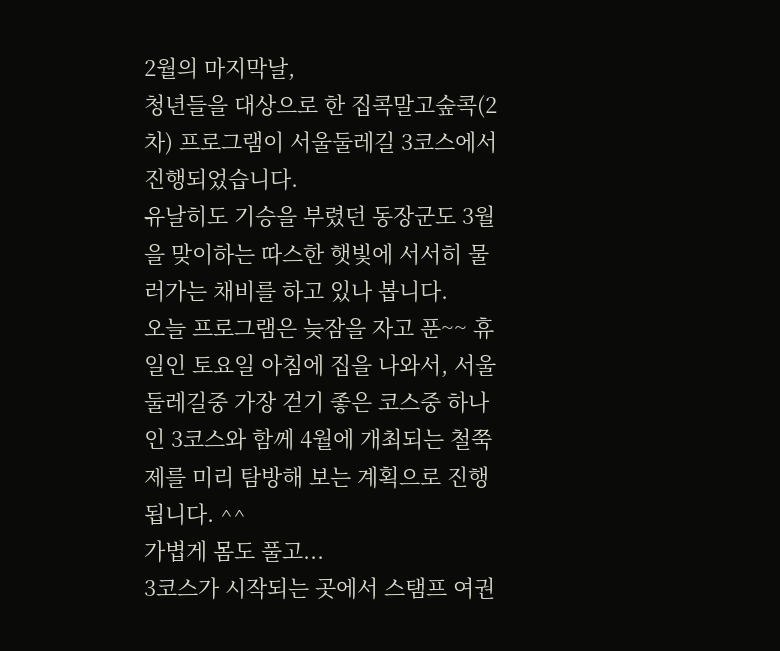2월의 마지막날,
청년들을 대상으로 한 집콕말고숲콕(2차) 프로그램이 서울둘레길 3코스에서 진행되었습니다.
유날히도 기승을 부렸던 동장군도 3월을 맞이하는 따스한 햇빛에 서서히 물러가는 채비를 하고 있나 봅니다.
오늘 프로그램은 늦잠을 자고 푼~~ 휴일인 토요일 아침에 집을 나와서, 서울둘레길중 가장 걷기 좋은 코스중 하나인 3코스와 함께 4월에 개최되는 철쭉제를 미리 탐방해 보는 계획으로 진행됩니다. ^^
가볍게 몸도 풀고...
3코스가 시작되는 곳에서 스탬프 여권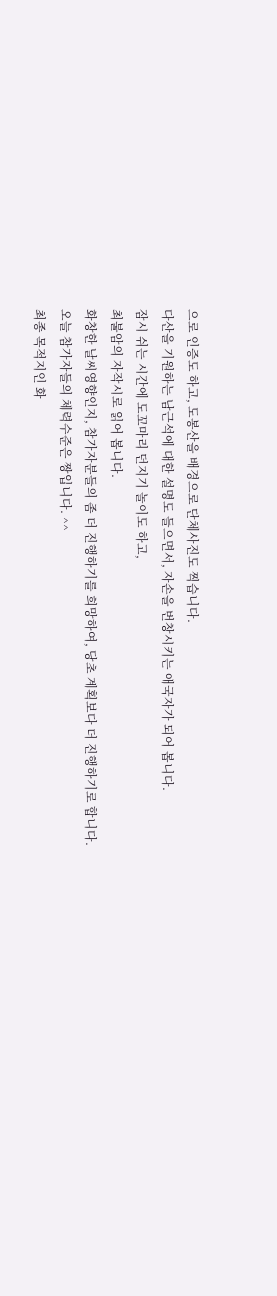으로 인증도 하고, 도봉산을 배경으로 단체사진도 찍습니다.
다산을 기원하는 남근석에 대한 설명도 들으면서, 자손을 번창시키는 애국자가 되어 봅니다.
잠시 쉬는 시간에 도꼬마리 던지기 놀이도 하고,
최불암의 자작시로 읽어 봅니다.
화창한 날씨영향인지, 참가자분들의 좀 더 진행하기를 희망하여, 당초 계획보다 더 진행하기로 합니다.
오늘 참가자들의 체력수준은 짱입니다. ^^
최종 목적지인 화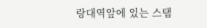랑대역앞에 있는 스탬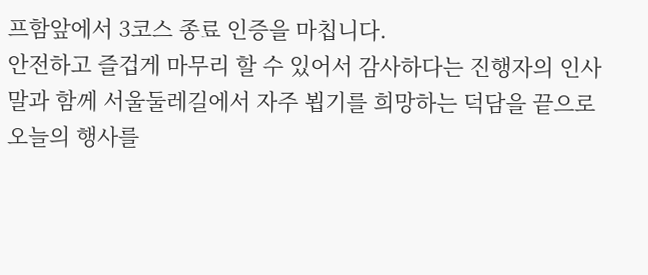프함앞에서 3코스 종료 인증을 마칩니다.
안전하고 즐겁게 마무리 할 수 있어서 감사하다는 진행자의 인사말과 함께 서울둘레길에서 자주 뵙기를 희망하는 덕담을 끝으로 오늘의 행사를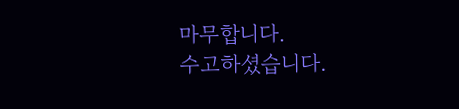마무합니다.
수고하셨습니다.